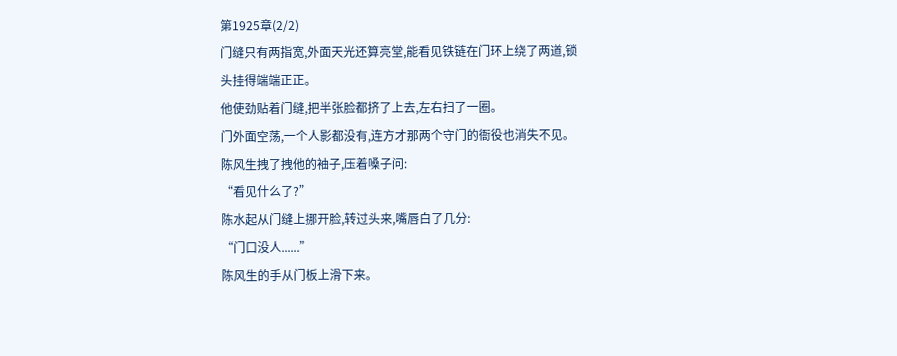第1925章(2/2)
门缝只有两指宽,外面天光还算亮堂,能看见铁链在门环上绕了两道,锁头挂得端端正正。
他使劲贴着门缝,把半张脸都挤了上去,左右扫了一圈。
门外面空荡,一个人影都没有,连方才那两个守门的衙役也消失不见。
陈风生拽了拽他的袖子,压着嗓子问:
“看见什么了?”
陈水起从门缝上挪开脸,转过头来,嘴唇白了几分:
“门口没人......”
陈风生的手从门板上滑下来。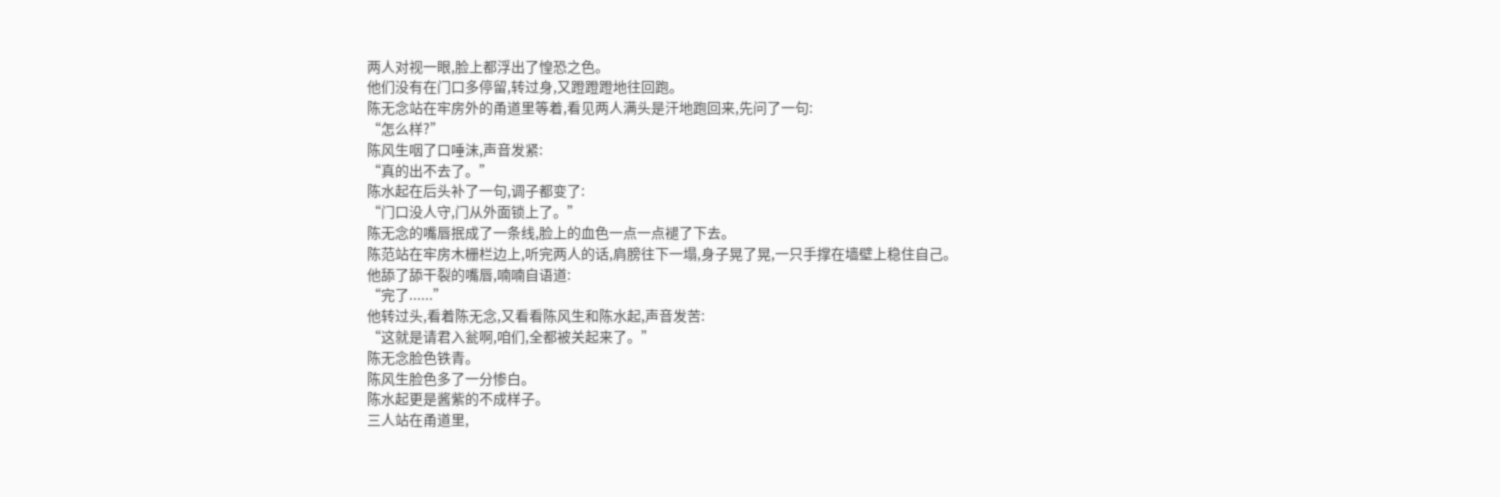两人对视一眼,脸上都浮出了惶恐之色。
他们没有在门口多停留,转过身,又蹬蹬蹬地往回跑。
陈无念站在牢房外的甬道里等着,看见两人满头是汗地跑回来,先问了一句:
“怎么样?”
陈风生咽了口唾沫,声音发紧:
“真的出不去了。”
陈水起在后头补了一句,调子都变了:
“门口没人守,门从外面锁上了。”
陈无念的嘴唇抿成了一条线,脸上的血色一点一点褪了下去。
陈范站在牢房木栅栏边上,听完两人的话,肩膀往下一塌,身子晃了晃,一只手撑在墙壁上稳住自己。
他舔了舔干裂的嘴唇,喃喃自语道:
“完了......”
他转过头,看着陈无念,又看看陈风生和陈水起,声音发苦:
“这就是请君入瓮啊,咱们,全都被关起来了。”
陈无念脸色铁青。
陈风生脸色多了一分惨白。
陈水起更是酱紫的不成样子。
三人站在甬道里,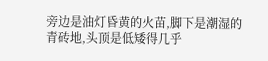旁边是油灯昏黄的火苗,脚下是潮湿的青砖地,头顶是低矮得几乎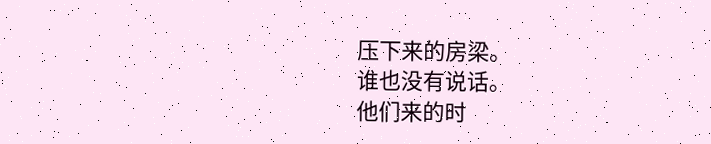压下来的房梁。
谁也没有说话。
他们来的时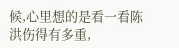候,心里想的是看一看陈洪伤得有多重,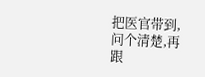把医官带到,问个清楚,再跟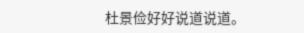杜景俭好好说道说道。